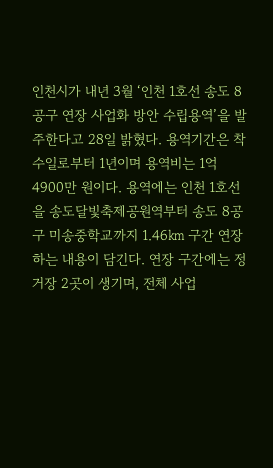인천시가 내년 3월 ‘인천 1호선 송도 8공구 연장 사업화 방안 수립용역’을 발주한다고 28일 밝혔다. 용역기간은 착수일로부터 1년이며 용역비는 1억 4900만 원이다. 용역에는 인천 1호선을 송도달빛축제공원역부터 송도 8공구 미송중학교까지 1.46㎞ 구간 연장하는 내용이 담긴다. 연장 구간에는 정거장 2곳이 생기며, 전체 사업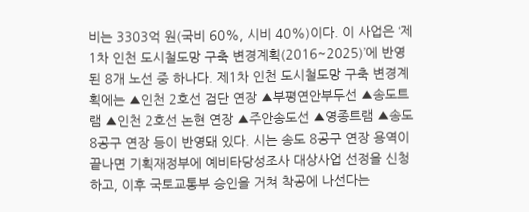비는 3303억 원(국비 60%, 시비 40%)이다. 이 사업은 ‘제1차 인천 도시철도망 구축 변경계획(2016~2025)’에 반영된 8개 노선 중 하나다. 제1차 인천 도시철도망 구축 변경계획에는 ▲인천 2호선 검단 연장 ▲부평연안부두선 ▲송도트램 ▲인천 2호선 논현 연장 ▲주안송도선 ▲영종트램 ▲송도 8공구 연장 등이 반영돼 있다. 시는 송도 8공구 연장 용역이 끝나면 기획재정부에 예비타당성조사 대상사업 선정을 신청하고, 이후 국토교통부 승인을 거쳐 착공에 나선다는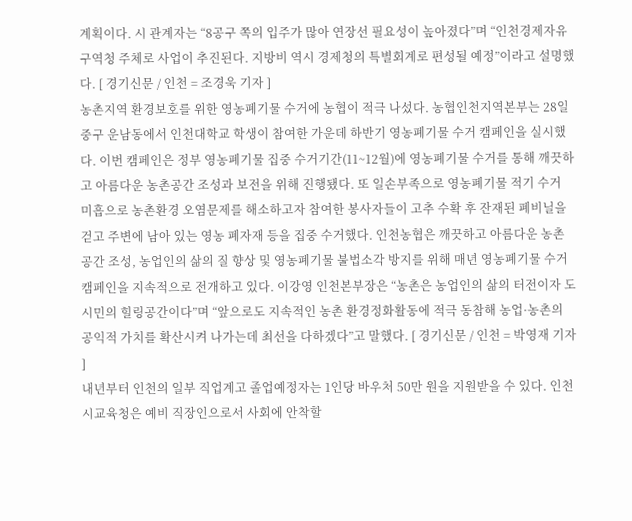계획이다. 시 관계자는 “8공구 쪽의 입주가 많아 연장선 필요성이 높아졌다”며 “인천경제자유구역청 주체로 사업이 추진된다. 지방비 역시 경제청의 특별회계로 편성될 예정”이라고 설명했다. [ 경기신문 / 인천 = 조경욱 기자 ]
농촌지역 환경보호를 위한 영농폐기물 수거에 농협이 적극 나섰다. 농협인천지역본부는 28일 중구 운남동에서 인천대학교 학생이 참여한 가운데 하반기 영농폐기물 수거 캠페인을 실시했다. 이번 캠페인은 정부 영농폐기물 집중 수거기간(11~12월)에 영농폐기물 수거를 통해 깨끗하고 아름다운 농촌공간 조성과 보전을 위해 진행됐다. 또 일손부족으로 영농폐기물 적기 수거 미흡으로 농촌환경 오염문제를 해소하고자 참여한 봉사자들이 고추 수확 후 잔재된 폐비닐을 걷고 주변에 남아 있는 영농 폐자재 등을 집중 수거했다. 인천농협은 깨끗하고 아름다운 농촌공간 조성, 농업인의 삶의 질 향상 및 영농폐기물 불법소각 방지를 위해 매년 영농폐기물 수거 캠페인을 지속적으로 전개하고 있다. 이강영 인천본부장은 “농촌은 농업인의 삶의 터전이자 도시민의 힐링공간이다”며 “앞으로도 지속적인 농촌 환경정화활동에 적극 동참해 농업·농촌의 공익적 가치를 확산시켜 나가는데 최선을 다하겠다”고 말했다. [ 경기신문 / 인천 = 박영재 기자 ]
내년부터 인천의 일부 직업계고 졸업예정자는 1인당 바우처 50만 원을 지원받을 수 있다. 인천시교육청은 예비 직장인으로서 사회에 안착할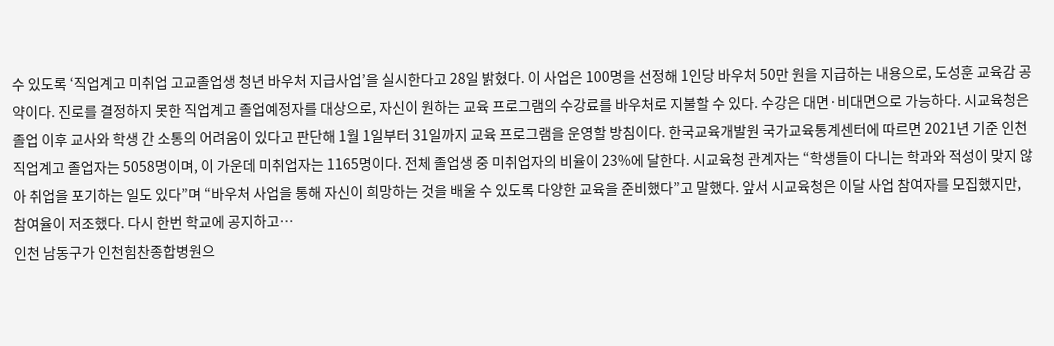수 있도록 ‘직업계고 미취업 고교졸업생 청년 바우처 지급사업’을 실시한다고 28일 밝혔다. 이 사업은 100명을 선정해 1인당 바우처 50만 원을 지급하는 내용으로, 도성훈 교육감 공약이다. 진로를 결정하지 못한 직업계고 졸업예정자를 대상으로, 자신이 원하는 교육 프로그램의 수강료를 바우처로 지불할 수 있다. 수강은 대면·비대면으로 가능하다. 시교육청은 졸업 이후 교사와 학생 간 소통의 어려움이 있다고 판단해 1월 1일부터 31일까지 교육 프로그램을 운영할 방침이다. 한국교육개발원 국가교육통계센터에 따르면 2021년 기준 인천 직업계고 졸업자는 5058명이며, 이 가운데 미취업자는 1165명이다. 전체 졸업생 중 미취업자의 비율이 23%에 달한다. 시교육청 관계자는 “학생들이 다니는 학과와 적성이 맞지 않아 취업을 포기하는 일도 있다”며 “바우처 사업을 통해 자신이 희망하는 것을 배울 수 있도록 다양한 교육을 준비했다”고 말했다. 앞서 시교육청은 이달 사업 참여자를 모집했지만, 참여율이 저조했다. 다시 한번 학교에 공지하고…
인천 남동구가 인천힘찬종합병원으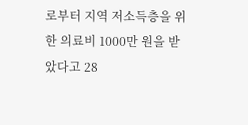로부터 지역 저소득층을 위한 의료비 1000만 원을 받았다고 28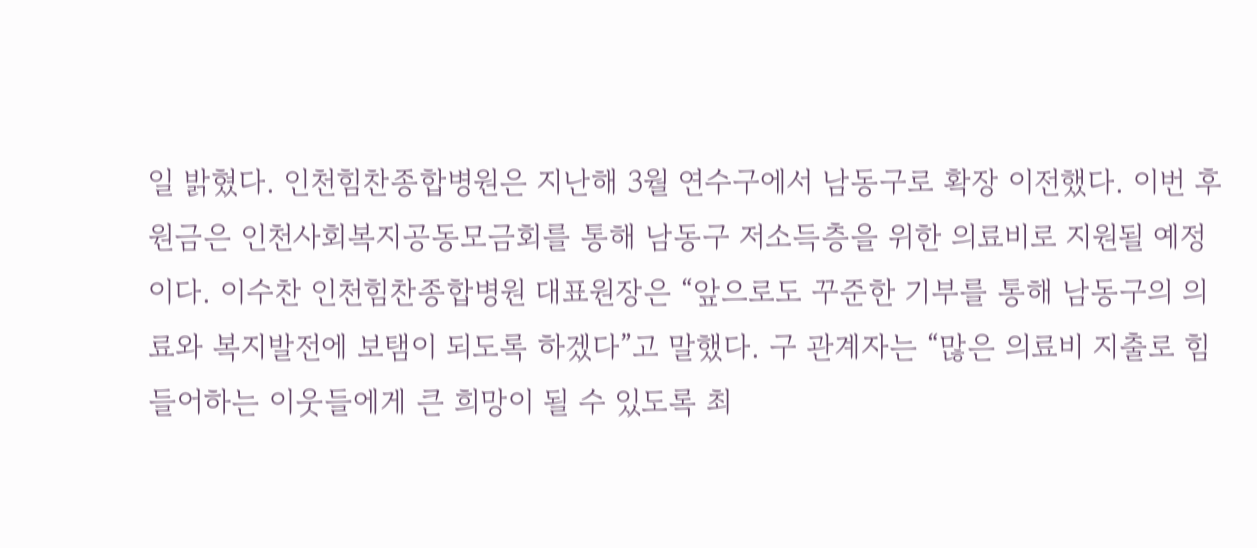일 밝혔다. 인천힘찬종합병원은 지난해 3월 연수구에서 남동구로 확장 이전했다. 이번 후원금은 인천사회복지공동모금회를 통해 남동구 저소득층을 위한 의료비로 지원될 예정이다. 이수찬 인천힘찬종합병원 대표원장은 “앞으로도 꾸준한 기부를 통해 남동구의 의료와 복지발전에 보탬이 되도록 하겠다”고 말했다. 구 관계자는 “많은 의료비 지출로 힘들어하는 이웃들에게 큰 희망이 될 수 있도록 최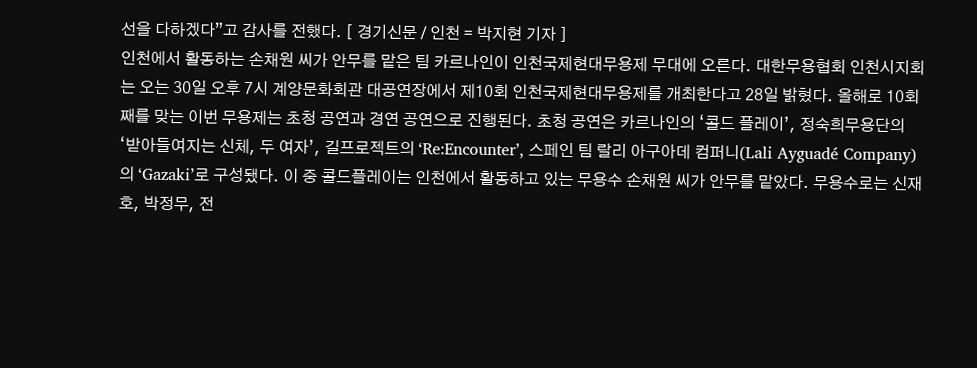선을 다하겠다”고 감사를 전했다. [ 경기신문 / 인천 = 박지현 기자 ]
인천에서 활동하는 손채원 씨가 안무를 맡은 팀 카르나인이 인천국제현대무용제 무대에 오른다. 대한무용협회 인천시지회는 오는 30일 오후 7시 계양문화회관 대공연장에서 제10회 인천국제현대무용제를 개최한다고 28일 밝혔다. 올해로 10회째를 맞는 이번 무용제는 초청 공연과 경연 공연으로 진행된다. 초청 공연은 카르나인의 ‘콜드 플레이’, 정숙희무용단의 ‘받아들여지는 신체, 두 여자’, 길프로젝트의 ‘Re:Encounter’, 스페인 팀 랄리 아구아데 컴퍼니(Lali Ayguadé Company)의 ‘Gazaki’로 구성됐다. 이 중 콜드플레이는 인천에서 활동하고 있는 무용수 손채원 씨가 안무를 맡았다. 무용수로는 신재호, 박정무, 전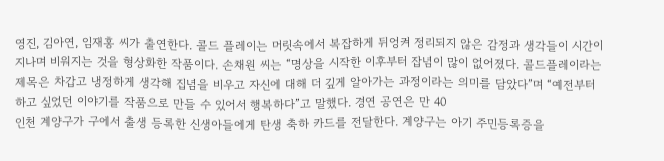영진, 김아연, 임재홍 씨가 출연한다. 콜드 플레이는 머릿속에서 복잡하게 뒤엉켜 정리되지 않은 감정과 생각들이 시간이 지나며 비워지는 것을 형상화한 작품이다. 손채원 씨는 “명상을 시작한 이후부터 잡념이 많이 없어졌다. 콜드플레이라는 제목은 차갑고 냉정하게 생각해 집념을 비우고 자신에 대해 더 깊게 알아가는 과정이라는 의미를 담았다”며 “예전부터 하고 싶었던 이야기를 작품으로 만들 수 있어서 행복하다”고 말했다. 경연 공연은 만 40
인천 계양구가 구에서 출생 등록한 신생아들에게 탄생 축하 카드를 전달한다. 계양구는 아기 주민등록증을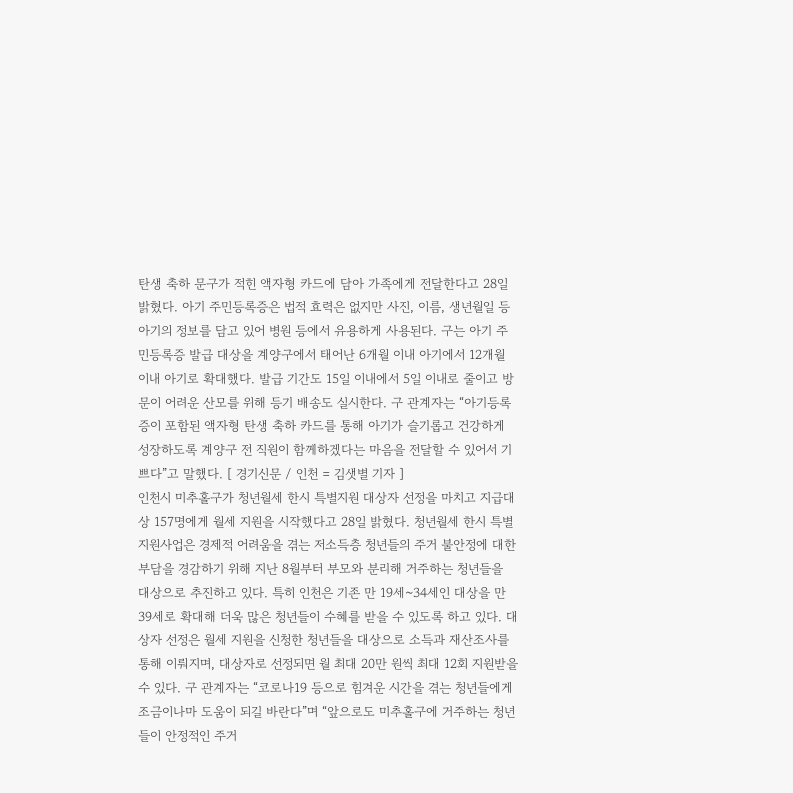탄생 축하 문구가 적힌 액자형 카드에 담아 가족에게 전달한다고 28일 밝혔다. 아기 주민등록증은 법적 효력은 없지만 사진, 이름, 생년월일 등 아기의 정보를 담고 있어 병원 등에서 유용하게 사용된다. 구는 아기 주민등록증 발급 대상을 계양구에서 태어난 6개월 이내 아기에서 12개월 이내 아기로 확대했다. 발급 기간도 15일 이내에서 5일 이내로 줄이고 방문이 어려운 산모를 위해 등기 배송도 실시한다. 구 관계자는 “아기등록증이 포함된 액자형 탄생 축하 카드를 통해 아기가 슬기롭고 건강하게 성장하도록 계양구 전 직원이 함께하겠다는 마음을 전달할 수 있어서 기쁘다”고 말했다. [ 경기신문 / 인천 = 김샛별 기자 ]
인천시 미추홀구가 청년월세 한시 특별지원 대상자 선정을 마치고 지급대상 157명에게 월세 지원을 시작했다고 28일 밝혔다. 청년월세 한시 특별지원사업은 경제적 어려움을 겪는 저소득층 청년들의 주거 불안정에 대한 부담을 경감하기 위해 지난 8월부터 부모와 분리해 거주하는 청년들을 대상으로 추진하고 있다. 특히 인천은 기존 만 19세~34세인 대상을 만 39세로 확대해 더욱 많은 청년들이 수혜를 받을 수 있도록 하고 있다. 대상자 선정은 월세 지원을 신청한 청년들을 대상으로 소득과 재산조사를 통해 이뤄지며, 대상자로 선정되면 월 최대 20만 원씩 최대 12회 지원받을 수 있다. 구 관계자는 “코로나19 등으로 힘겨운 시간을 겪는 청년들에게 조금이나마 도움이 되길 바란다”며 “앞으로도 미추홀구에 거주하는 청년들이 안정적인 주거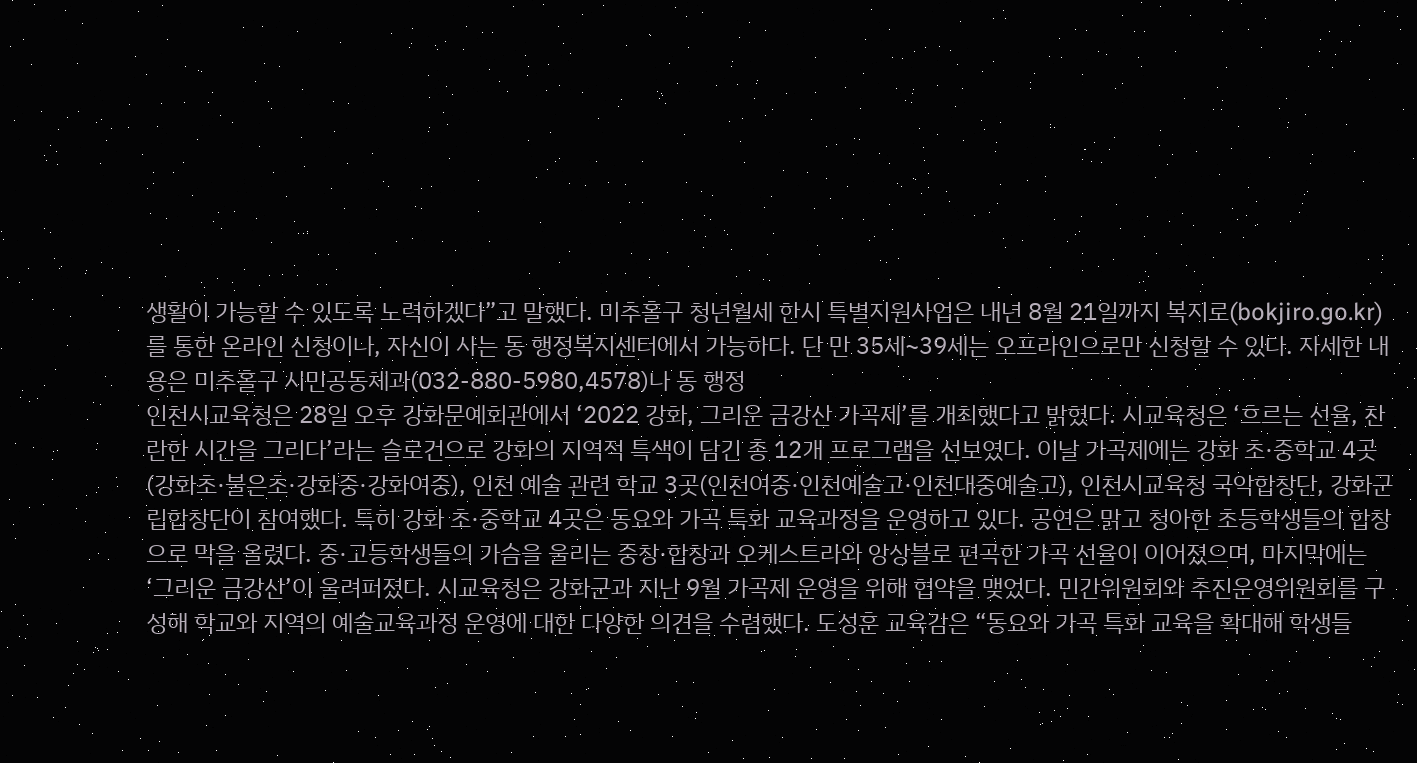생활이 가능할 수 있도록 노력하겠다”고 말했다. 미추홀구 청년월세 한시 특별지원사업은 내년 8월 21일까지 복지로(bokjiro.go.kr)를 통한 온라인 신청이나, 자신이 사는 동 행정복지센터에서 가능하다. 단 만 35세~39세는 오프라인으로만 신청할 수 있다. 자세한 내용은 미추홀구 시민공동체과(032-880-5980,4578)나 동 행정
인천시교육청은 28일 오후 강화문예회관에서 ‘2022 강화, 그리운 금강산 가곡제’를 개최했다고 밝혔다. 시교육청은 ‘흐르는 선율, 찬란한 시간을 그리다’라는 슬로건으로 강화의 지역적 특색이 담긴 총 12개 프로그램을 선보였다. 이날 가곡제에는 강화 초·중학교 4곳(강화초·불은초·강화중·강화여중), 인천 예술 관련 학교 3곳(인천여중·인천예술고·인천대중예술고), 인천시교육청 국악합창단, 강화군립합창단이 참여했다. 특히 강화 초·중학교 4곳은 동요와 가곡 특화 교육과정을 운영하고 있다. 공연은 맑고 청아한 초등학생들의 합창으로 막을 올렸다. 중·고등학생들의 가슴을 울리는 중창·합창과 오케스트라와 앙상블로 편곡한 가곡 선율이 이어졌으며, 마지막에는 ‘그리운 금강산’이 울려퍼졌다. 시교육청은 강화군과 지난 9월 가곡제 운영을 위해 협약을 맺었다. 민간위원회와 추진운영위원회를 구성해 학교와 지역의 예술교육과정 운영에 대한 다양한 의견을 수렴했다. 도성훈 교육감은 “동요와 가곡 특화 교육을 확대해 학생들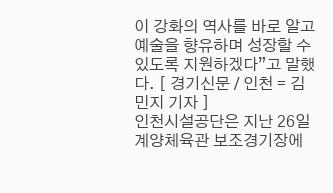이 강화의 역사를 바로 알고 예술을 향유하며 성장할 수 있도록 지원하겠다”고 말했다. [ 경기신문 / 인천 = 김민지 기자 ]
인천시설공단은 지난 26일 계양체육관 보조경기장에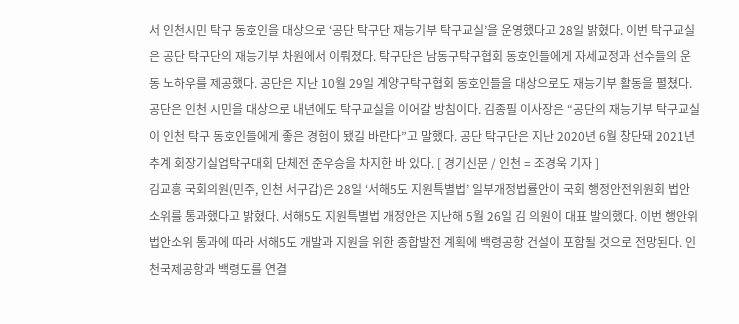서 인천시민 탁구 동호인을 대상으로 ‘공단 탁구단 재능기부 탁구교실’을 운영했다고 28일 밝혔다. 이번 탁구교실은 공단 탁구단의 재능기부 차원에서 이뤄졌다. 탁구단은 남동구탁구협회 동호인들에게 자세교정과 선수들의 운동 노하우를 제공했다. 공단은 지난 10월 29일 계양구탁구협회 동호인들을 대상으로도 재능기부 활동을 펼쳤다. 공단은 인천 시민을 대상으로 내년에도 탁구교실을 이어갈 방침이다. 김종필 이사장은 “공단의 재능기부 탁구교실이 인천 탁구 동호인들에게 좋은 경험이 됐길 바란다”고 말했다. 공단 탁구단은 지난 2020년 6월 창단돼 2021년 추계 회장기실업탁구대회 단체전 준우승을 차지한 바 있다. [ 경기신문 / 인천 = 조경욱 기자 ]
김교흥 국회의원(민주, 인천 서구갑)은 28일 ‘서해5도 지원특별법’ 일부개정법률안이 국회 행정안전위원회 법안소위를 통과했다고 밝혔다. 서해5도 지원특별법 개정안은 지난해 5월 26일 김 의원이 대표 발의했다. 이번 행안위 법안소위 통과에 따라 서해5도 개발과 지원을 위한 종합발전 계획에 백령공항 건설이 포함될 것으로 전망된다. 인천국제공항과 백령도를 연결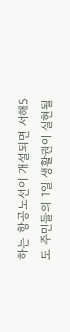하는 항공노선이 개설되면 서해5도 주민들의 1일 생활권이 실현될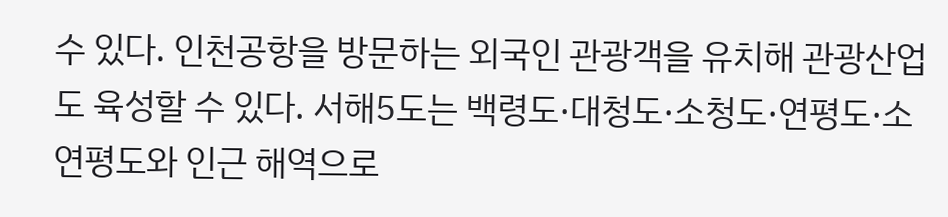수 있다. 인천공항을 방문하는 외국인 관광객을 유치해 관광산업도 육성할 수 있다. 서해5도는 백령도·대청도·소청도·연평도·소연평도와 인근 해역으로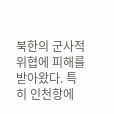북한의 군사적 위협에 피해를 받아왔다. 특히 인천항에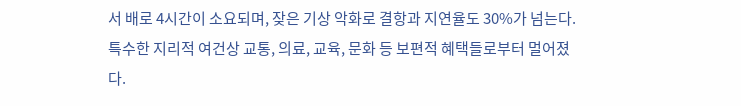서 배로 4시간이 소요되며, 잦은 기상 악화로 결항과 지연율도 30%가 넘는다. 특수한 지리적 여건상 교통, 의료, 교육, 문화 등 보편적 혜택들로부터 멀어졌다.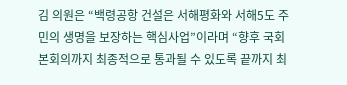김 의원은 “백령공항 건설은 서해평화와 서해5도 주민의 생명을 보장하는 핵심사업”이라며 “향후 국회 본회의까지 최종적으로 통과될 수 있도록 끝까지 최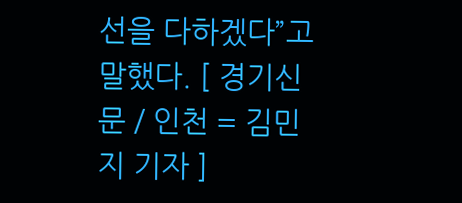선을 다하겠다”고 말했다. [ 경기신문 / 인천 = 김민지 기자 ]